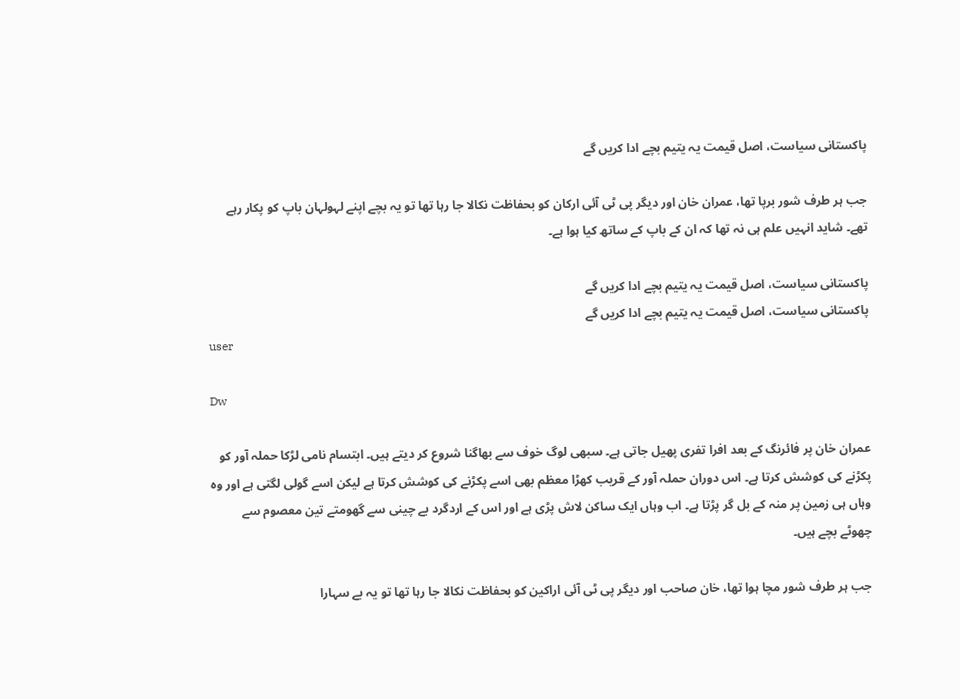پاکستانی سیاست، اصل قیمت یہ یتیم بچے ادا کریں گے

جب ہر طرف شور برپا تھا، عمران خان اور دیگر پی ٹی آئی ارکان کو بحفاظت نکالا جا رہا تھا تو یہ بچے اپنے لہولہان باپ کو پکار رہے تھے۔ شاید انہیں علم ہی نہ تھا کہ ان کے باپ کے ساتھ کیا ہوا ہے۔

پاکستانی سیاست، اصل قیمت یہ یتیم بچے ادا کریں گے
پاکستانی سیاست، اصل قیمت یہ یتیم بچے ادا کریں گے
user

Dw

عمران خان پر فائرنگ کے بعد افرا تفری پھیل جاتی ہے۔ سبھی لوگ خوف سے بھاگنا شروع کر دیتے ہیں۔ ابتسام نامی لڑکا حملہ آور کو پکڑنے کی کوشش کرتا ہے۔ اس دوران حملہ آور کے قریب کھڑا معظم بھی اسے پکڑنے کی کوشش کرتا ہے لیکن اسے گولی لگتی ہے اور وہ وہاں ہی زمین پر منہ کے بل گر پڑتا ہے۔ اب وہاں ایک ساکن لاش پڑی ہے اور اس کے اردگرد بے چینی سے گھومتے تین معصوم سے چھوٹے بچے ہیں۔

جب ہر طرف شور مچا ہوا تھا، خان صاحب اور دیگر پی ٹی آئی اراکین کو بحفاظت نکالا جا رہا تھا تو یہ بے سہارا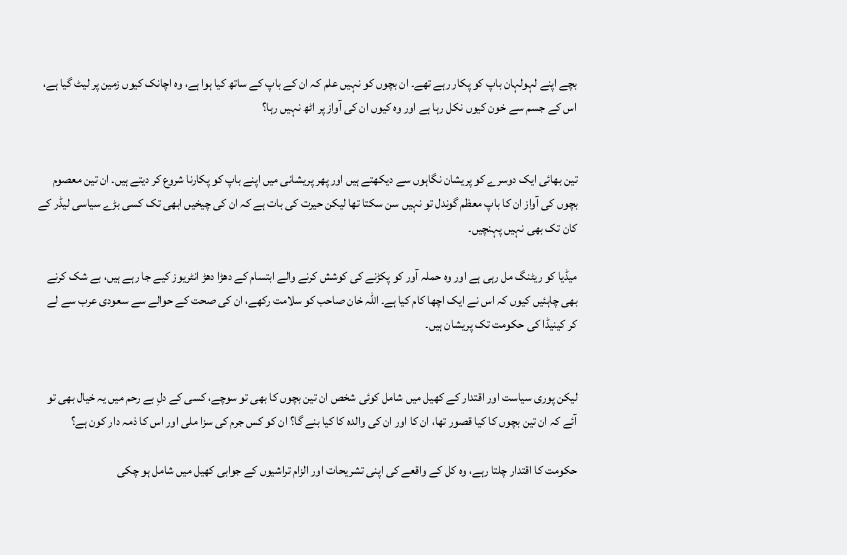بچے اپنے لہولہان باپ کو پکار رہے تھے۔ ان بچوں کو نہیں علم کہ ان کے باپ کے ساتھ کیا ہوا ہے، وہ اچانک کیوں زمین پر لیٹ گیا ہے، اس کے جسم سے خون کیوں نکل رہا ہے اور وہ کیوں ان کی آواز پر اٹھ نہیں رہا؟


تین بھائی ایک دوسرے کو پریشان نگاہوں سے دیکھتے ہیں اور پھر پریشانی میں اپنے باپ کو پکارنا شروع کر دیتے ہیں۔ ان تین معصوم بچوں کی آواز ان کا باپ معظم گوندل تو نہیں سن سکتا تھا لیکن حیرت کی بات ہے کہ ان کی چیخیں ابھی تک کسی بڑے سیاسی لیڈر کے کان تک بھی نہیں پہنچیں۔

میڈیا کو ریٹنگ مل رہی ہے اور وہ حملہ آور کو پکڑنے کی کوشش کرنے والے ابتسام کے دھڑا دھڑ انٹریوز کیے جا رہے ہیں، بے شک کرنے بھی چاہئیں کیوں کہ اس نے ایک اچھا کام کیا ہے۔ اللہ خان صاحب کو سلامت رکھے، ان کی صحت کے حوالے سے سعودی عرب سے لے کر کینیڈا کی حکومت تک پریشان ہیں۔


لیکن پوری سیاست اور اقتدار کے کھیل میں شامل کوئی شخص ان تین بچوں کا بھی تو سوچے، کسی کے دلِ بے رحم میں یہ خیال بھی تو آئے کہ ان تین بچوں کا کیا قصور تھا، ان کا اور ان کی والدہ کا کیا بنے گا؟ ان کو کس جرم کی سزا ملی اور اس کا ذمہ دار کون ہے؟

حکومت کا اقتدار چلتا رہے، وہ کل کے واقعے کی اپنی تشریحات اور الزام تراشیوں کے جوابی کھیل میں شامل ہو چکی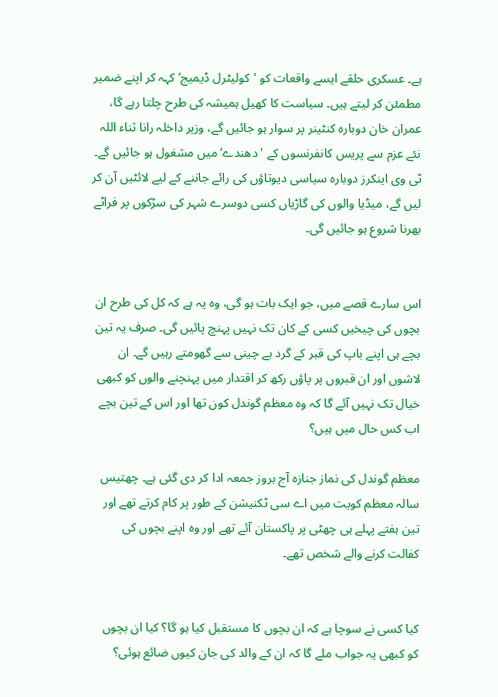ہے۔ عسکری حلقے ایسے واقعات کو 'کولیٹرل ڈیمیج‘ کہہ کر اپنے ضمیر مطمئن کر لیتے ہیں۔ سیاست کا کھیل ہمیشہ کی طرح چلتا رہے گا، عمران خان دوبارہ کنٹینر پر سوار ہو جائیں گے، وزیر داخلہ رانا ثناء اللہ نئے عزم سے پریس کانفرنسوں کے 'دھندے‘ میں مشغول ہو جائیں گے۔ ٹی وی اینکرز دوبارہ سیاسی دیوتاؤں کی رائے جاننے کے لیے لائٹیں آن کر لیں گے، میڈیا والوں کی گاڑیاں کسی دوسرے شہر کی سڑکوں پر فراٹے بھرنا شروع ہو جائیں گی۔


اس سارے قصے میں، جو ایک بات ہو گی، وہ یہ ہے کہ کل کی طرح ان بچوں کی چیخیں کسی کے کان تک نہیں پہنچ پائیں گی۔ صرف یہ تین بچے ہی اپنے باپ کی قبر کے گرد بے چینی سے گھومتے رہیں گے۔ ان لاشوں اور ان قبروں پر پاؤں رکھ کر اقتدار میں پہنچنے والوں کو کبھی خیال تک نہیں آئے گا کہ وہ معظم گوندل کون تھا اور اس کے تین بچے اب کس حال میں ہیں؟

معظم گوندل کی نماز جنازہ آج بروز جمعہ ادا کر دی گئی ہے۔ چھتیس سالہ معظم کویت میں اے سی ٹکنیشن کے طور پر کام کرتے تھے اور تین ہفتے پہلے ہی چھٹی پر پاکستان آئے تھے اور وہ اپنے بچوں کی کفالت کرنے والے شخص تھے۔


کیا کسی نے سوچا ہے کہ ان بچوں کا مستقبل کیا ہو گا؟ کیا ان بچوں کو کبھی یہ جواب ملے گا کہ ان کے والد کی جان کیوں ضائع ہوئی؟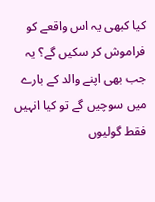کیا کبھی یہ اس واقعے کو فراموش کر سکیں گے؟ یہ جب بھی اپنے والد کے بارے میں سوچیں گے تو کیا انہیں فقط گولیوں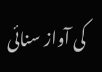کی آواز سنائی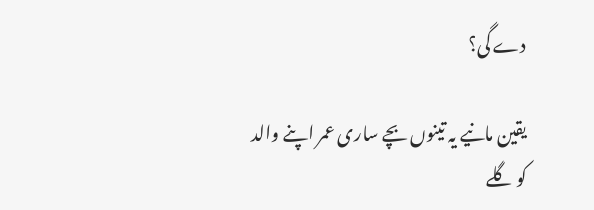دے گی؟

یقین مانیے یہ تینوں بچے ساری عمر اپنے والد کو گلے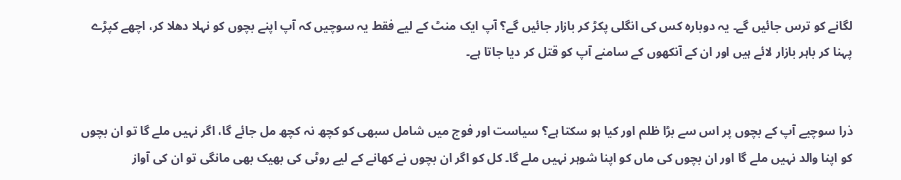لگانے کو ترس جائیں گے۔ یہ دوبارہ کس کی انگلی پکڑ کر بازار جائیں گے؟ آپ ایک منٹ کے لیے فقط یہ سوچیں کہ آپ اپنے بچوں کو نہلا دھلا کر، اچھے کپڑے پہنا کر باہر بازار لائے ہیں اور ان کے آنکھوں کے سامنے آپ کو قتل کر دیا جاتا ہے۔


ذرا سوچیے آپ کے بچوں پر اس سے بڑا ظلم اور کیا ہو سکتا ہے؟ سیاست اور فوج میں شامل سبھی کو کچھ نہ کچھ مل جائے گا، اگر نہیں ملے گا تو ان بچوں کو اپنا والد نہیں ملے گا اور ان بچوں کی ماں کو اپنا شوہر نہیں ملے گا۔ کل کو اگر ان بچوں نے کھانے کے لیے روٹی کی بھیک بھی مانگی تو ان کی آواز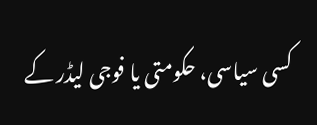کسی سیاسی، حکومتی یا فوجی لیڈر کے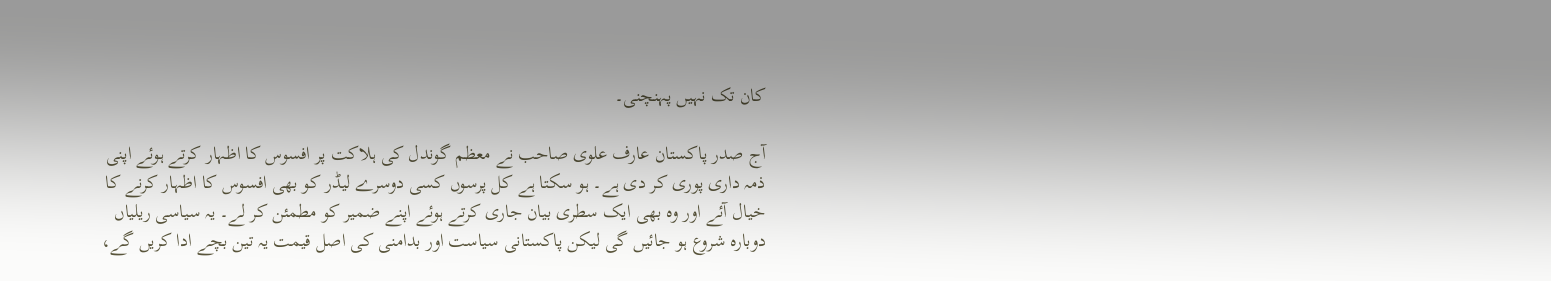کان تک نہیں پہنچنی۔

آج صدر پاکستان عارف علوی صاحب نے معظم گوندل کی ہلاکت پر افسوس کا اظہار کرتے ہوئے اپنی ذمہ داری پوری کر دی ہے۔ ہو سکتا ہے کل پرسوں کسی دوسرے لیڈر کو بھی افسوس کا اظہار کرنے کا خیال آئے اور وہ بھی ایک سطری بیان جاری کرتے ہوئے اپنے ضمیر کو مطمئن کر لے۔ یہ سیاسی ریلیاں دوبارہ شروع ہو جائیں گی لیکن پاکستانی سیاست اور بدامنی کی اصل قیمت یہ تین بچے ادا کریں گے،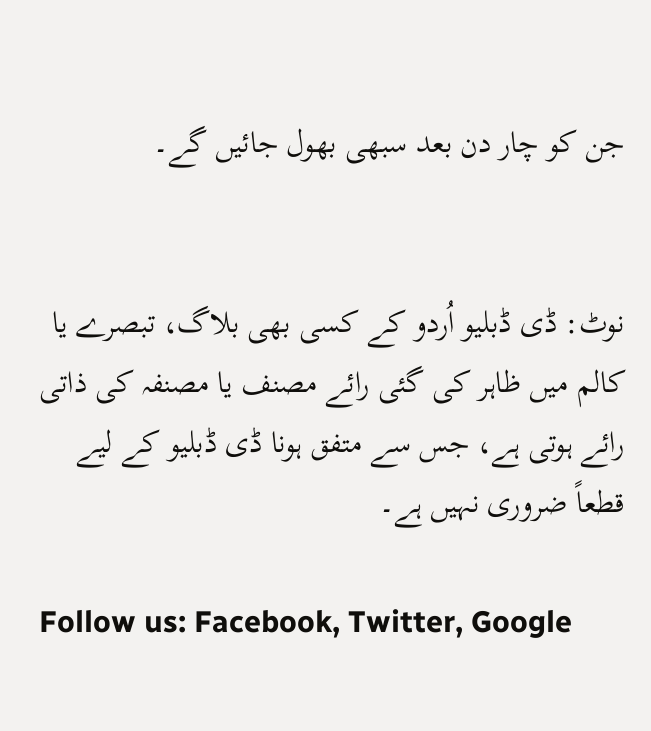جن کو چار دن بعد سبھی بھول جائیں گے۔


نوٹ: ڈی ڈبلیو اُردو کے کسی بھی بلاگ، تبصرے یا کالم میں ظاہر کی گئی رائے مصنف یا مصنفہ کی ذاتی رائے ہوتی ہے، جس سے متفق ہونا ڈی ڈبلیو کے لیے قطعاً ضروری نہیں ہے۔

Follow us: Facebook, Twitter, Google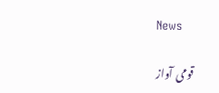News

قومی آواز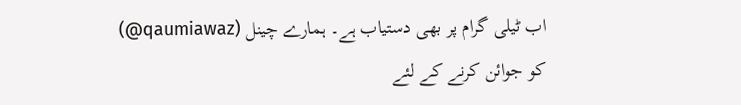اب ٹیلی گرام پر بھی دستیاب ہے۔ ہمارے چینل (qaumiawaz@) کو جوائن کرنے کے لئے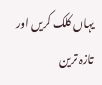یہاں کلک کریں اور تازہ ترین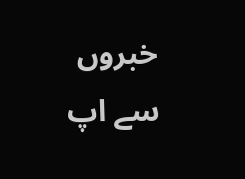خبروں سے اپ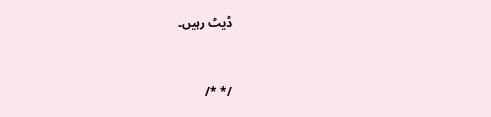ڈیٹ رہیں۔


/* */